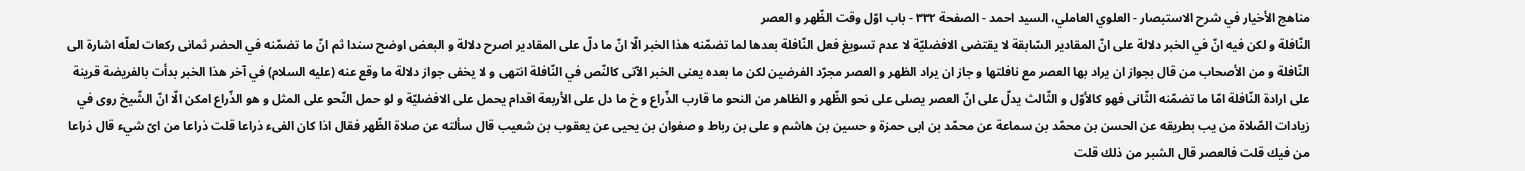مناهج الأخيار في شرح الاستبصار - العلوي العاملي، السيد احمد - الصفحة ٣٣٢ - باب اوّل وقت الظّهر و العصر
النّافلة و لكن فيه انّ في الخبر دلالة على انّ المقادير السّابقة لا يقتضى الافضليّة لا عدم تسويغ فعل النّافلة بعدها لما تضمّنه هذا الخبر الّا انّ ما دلّ على المقادير اصرح دلالة و البعض اوضح سندا ثم انّ ما تضمّنه في الحضر ثمانى ركعات لعلّه اشارة الى النّافلة و من الأصحاب من قال بجواز ان يراد بها العصر مع نافلتها و جاز ان يراد الظهر و العصر مجرّد الفرضين لكن ما بعده يعنى الخبر الآتى كالنّص في النّافلة انتهى و لا يخفى جواز دلالة ما وقع عنه (عليه السلام) في آخر هذا الخبر بدأت بالفريضة قرينة على ارادة النّافلة امّا ما تضمّنه الثّانى فهو كالأوّل و الثّالث يدلّ على انّ العصر يصلى على نحو الظّهر و الظاهر من النحو ما قارب الذّراع و خ ما دل على الأربعة اقدام يحمل على الافضليّة و لو حمل النّحو على المثل و هو الذّراع امكن الّا انّ الشّيخ روى في زيادات الصّلاة من يب بطريقه عن الحسن بن محمّد بن سماعة عن محمّد بن ابى حمزة و حسين بن هاشم و على بن رباط و صفوان بن يحيى عن يعقوب بن شعيب قال سألته عن صلاة الظّهر فقال اذا كان الفىء ذراعا قلت ذراعا من اىّ شيء قال ذراعا من فيك قلت فالعصر قال الشبر من ذلك قلت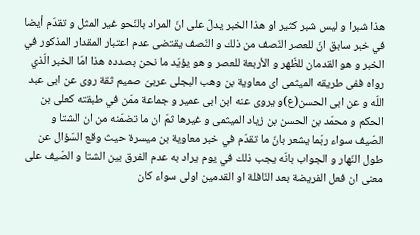هذا شبرا و ليس شبر كثير او هذا الخبر يدلّ على انّ المراد بالنّحو غير المثل و تقدّم أيضا في خبر سابق انّ للعصر النّصف من ذلك و النّصف يقتضى عدم اعتبار المقدار المذكور في الخبر و هو القدمان للظّهر و الأربعة للعصر و هو يؤيّد ما نحن بصدده هذا امّا الخبر الّذي رواه ففى طريقه الميثمى اى معاوية بن وهب البجلى عربىّ صميم ثقة روى عن ابى عبد اللّه و عن ابى الحسن(ع)و يروى عنه ابن ابى عمير و جماعة ممّن في طبقته كعلى بن الحكم و محمّد بن الحسن بن زياد الميثمى و غيرها ثمّ ان ما تضمّنه من ان الشتا و الصّيف سواء ربّما يشعر بانّ ما تقدّم في خبر معاوية بن ميسرة حيث وقع السّؤال عن طول النّهار و الجواب بانّه يجب ذلك في يوم يراد به عدم الفرق بين الشتا و الصّيف على معنى ان فعل الفريضة بعد النّافلة او القدمين اولى سواء كان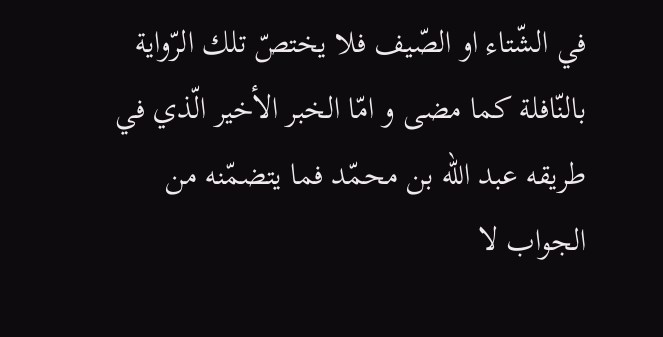في الشّتاء او الصّيف فلا يختصّ تلك الرّواية بالنّافلة كما مضى و امّا الخبر الأخير الّذي في طريقه عبد اللّه بن محمّد فما يتضمّنه من الجواب لا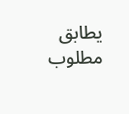يطابق مطلوب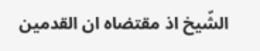الشّيخ اذ مقتضاه ان القدمين